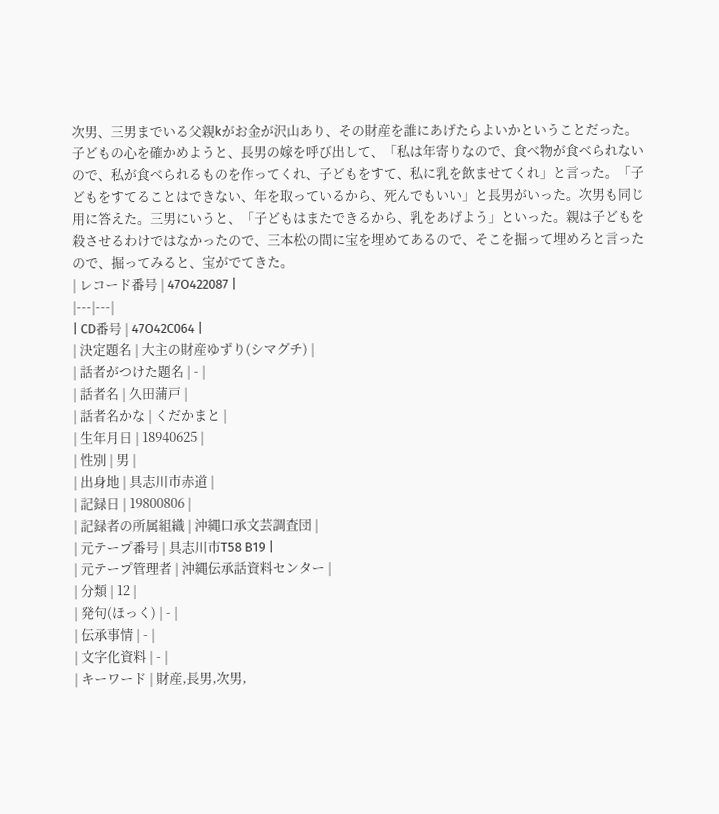次男、三男までいる父親kがお金が沢山あり、その財産を誰にあげたらよいかということだった。子どもの心を確かめようと、長男の嫁を呼び出して、「私は年寄りなので、食べ物が食べられないので、私が食べられるものを作ってくれ、子どもをすて、私に乳を飲ませてくれ」と言った。「子どもをすてることはできない、年を取っているから、死んでもいい」と長男がいった。次男も同じ用に答えた。三男にいうと、「子どもはまたできるから、乳をあげよう」といった。親は子どもを殺させるわけではなかったので、三本松の間に宝を埋めてあるので、そこを掘って埋めろと言ったので、掘ってみると、宝がでてきた。
| レコード番号 | 47O422087 |
|---|---|
| CD番号 | 47O42C064 |
| 決定題名 | 大主の財産ゆずり(シマグチ) |
| 話者がつけた題名 | - |
| 話者名 | 久田蒲戸 |
| 話者名かな | くだかまと |
| 生年月日 | 18940625 |
| 性別 | 男 |
| 出身地 | 具志川市赤道 |
| 記録日 | 19800806 |
| 記録者の所属組織 | 沖縄口承文芸調査団 |
| 元テープ番号 | 具志川市T58 B19 |
| 元テープ管理者 | 沖縄伝承話資料センター |
| 分類 | 12 |
| 発句(ほっく) | - |
| 伝承事情 | - |
| 文字化資料 | - |
| キーワード | 財産,長男,次男,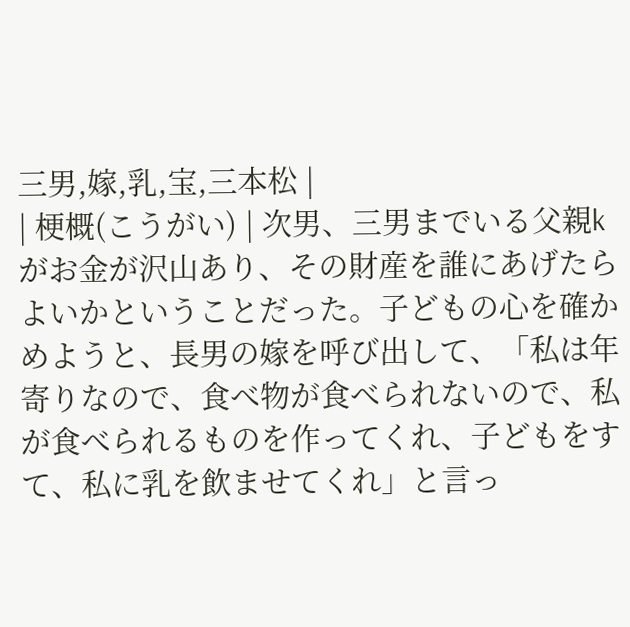三男,嫁,乳,宝,三本松 |
| 梗概(こうがい) | 次男、三男までいる父親kがお金が沢山あり、その財産を誰にあげたらよいかということだった。子どもの心を確かめようと、長男の嫁を呼び出して、「私は年寄りなので、食べ物が食べられないので、私が食べられるものを作ってくれ、子どもをすて、私に乳を飲ませてくれ」と言っ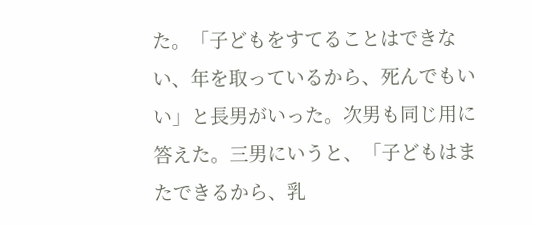た。「子どもをすてることはできない、年を取っているから、死んでもいい」と長男がいった。次男も同じ用に答えた。三男にいうと、「子どもはまたできるから、乳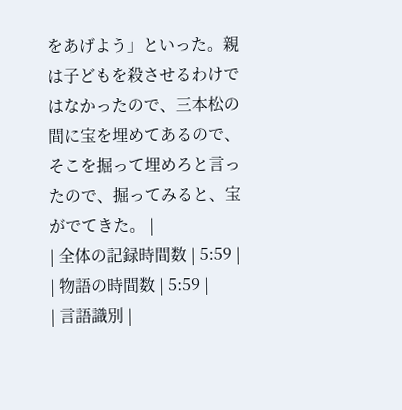をあげよう」といった。親は子どもを殺させるわけではなかったので、三本松の間に宝を埋めてあるので、そこを掘って埋めろと言ったので、掘ってみると、宝がでてきた。 |
| 全体の記録時間数 | 5:59 |
| 物語の時間数 | 5:59 |
| 言語識別 |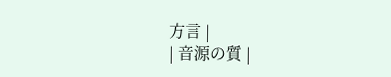方言 |
| 音源の質 |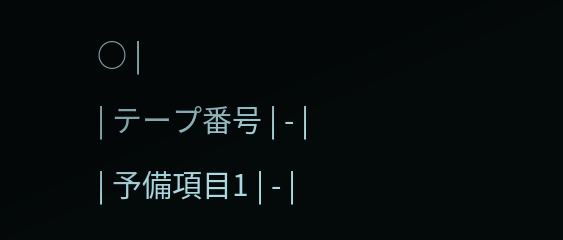○ |
| テープ番号 | - |
| 予備項目1 | - |